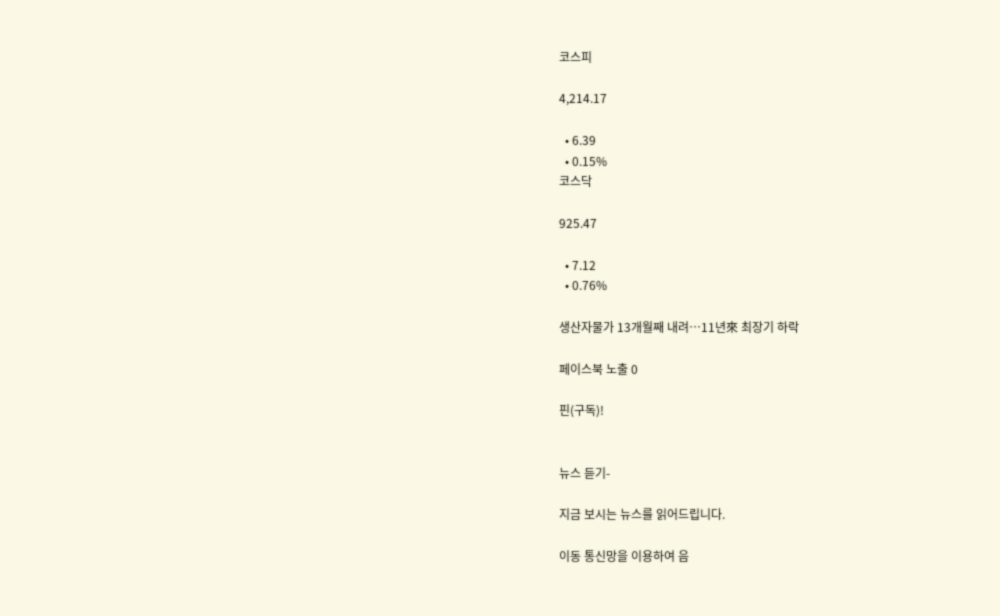코스피

4,214.17

  • 6.39
  • 0.15%
코스닥

925.47

  • 7.12
  • 0.76%

생산자물가 13개월째 내려…11년來 최장기 하락

페이스북 노출 0

핀(구독)!


뉴스 듣기-

지금 보시는 뉴스를 읽어드립니다.

이동 통신망을 이용하여 음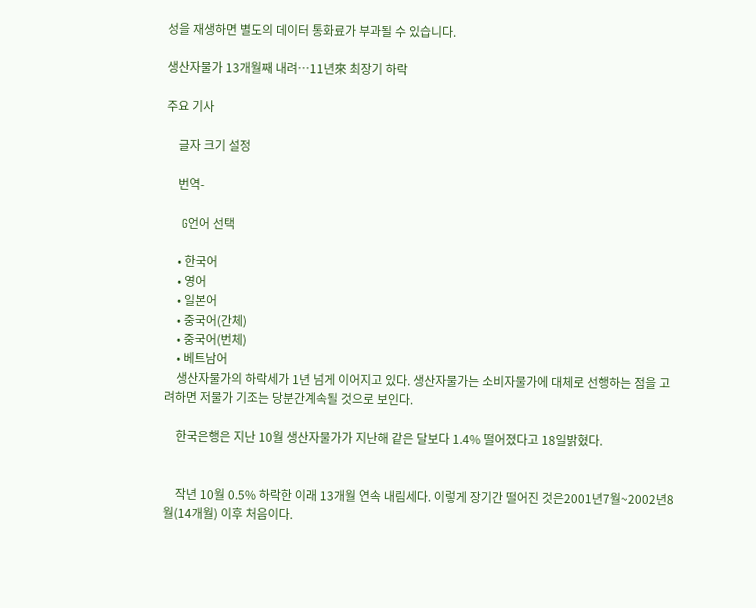성을 재생하면 별도의 데이터 통화료가 부과될 수 있습니다.

생산자물가 13개월째 내려…11년來 최장기 하락

주요 기사

    글자 크기 설정

    번역-

    G언어 선택

    • 한국어
    • 영어
    • 일본어
    • 중국어(간체)
    • 중국어(번체)
    • 베트남어
    생산자물가의 하락세가 1년 넘게 이어지고 있다. 생산자물가는 소비자물가에 대체로 선행하는 점을 고려하면 저물가 기조는 당분간계속될 것으로 보인다.

    한국은행은 지난 10월 생산자물가가 지난해 같은 달보다 1.4% 떨어졌다고 18일밝혔다.


    작년 10월 0.5% 하락한 이래 13개월 연속 내림세다. 이렇게 장기간 떨어진 것은2001년7월~2002년8월(14개월) 이후 처음이다.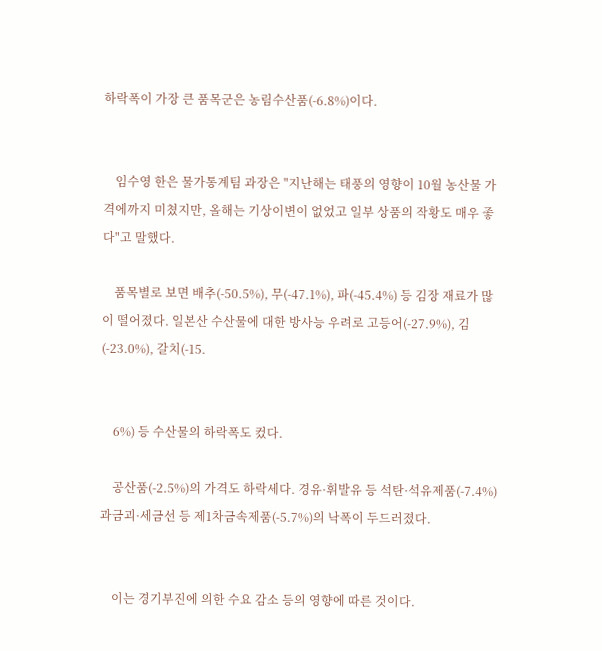하락폭이 가장 큰 품목군은 농림수산품(-6.8%)이다.


    임수영 한은 물가통계팀 과장은 "지난해는 태풍의 영향이 10월 농산물 가격에까지 미쳤지만, 올해는 기상이변이 없었고 일부 상품의 작황도 매우 좋다"고 말했다.

    품목별로 보면 배추(-50.5%), 무(-47.1%), 파(-45.4%) 등 김장 재료가 많이 떨어졌다. 일본산 수산물에 대한 방사능 우려로 고등어(-27.9%), 김(-23.0%), 갈치(-15.


    6%) 등 수산물의 하락폭도 컸다.

    공산품(-2.5%)의 가격도 하락세다. 경유·휘발유 등 석탄·석유제품(-7.4%)과금괴·세금선 등 제1차금속제품(-5.7%)의 낙폭이 두드러졌다.


    이는 경기부진에 의한 수요 감소 등의 영향에 따른 것이다.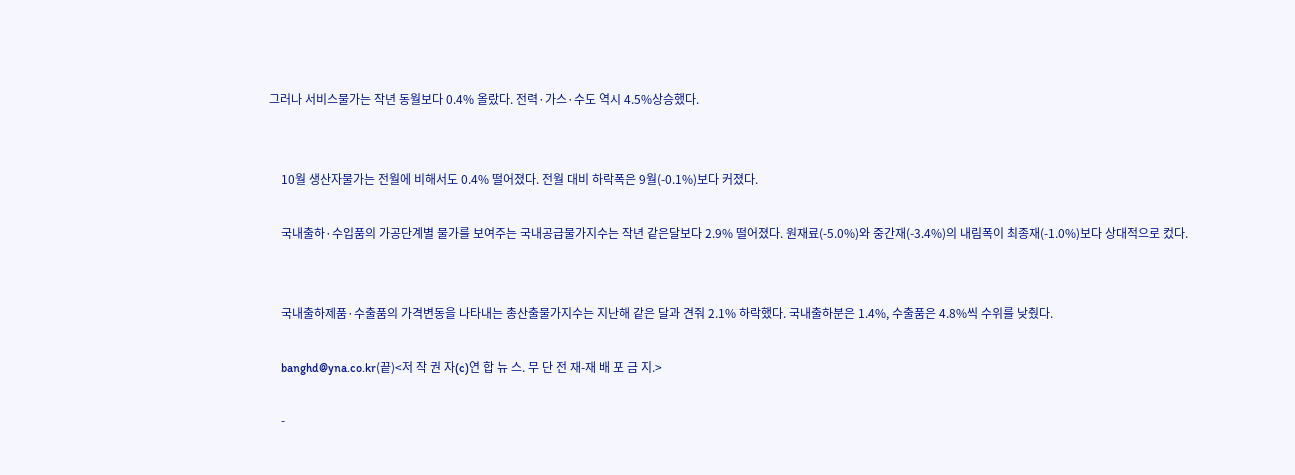그러나 서비스물가는 작년 동월보다 0.4% 올랐다. 전력·가스·수도 역시 4.5%상승했다.


    10월 생산자물가는 전월에 비해서도 0.4% 떨어졌다. 전월 대비 하락폭은 9월(-0.1%)보다 커졌다.

    국내출하·수입품의 가공단계별 물가를 보여주는 국내공급물가지수는 작년 같은달보다 2.9% 떨어졌다. 원재료(-5.0%)와 중간재(-3.4%)의 내림폭이 최종재(-1.0%)보다 상대적으로 컸다.


    국내출하제품·수출품의 가격변동을 나타내는 총산출물가지수는 지난해 같은 달과 견줘 2.1% 하락했다. 국내출하분은 1.4%, 수출품은 4.8%씩 수위를 낮췄다.

    banghd@yna.co.kr(끝)<저 작 권 자(c)연 합 뉴 스. 무 단 전 재-재 배 포 금 지.>

    -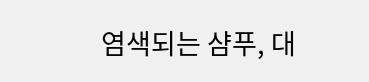염색되는 샴푸, 대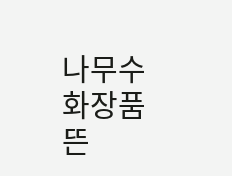나무수 화장품 뜬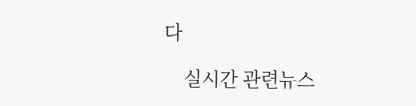다

    실시간 관련뉴스